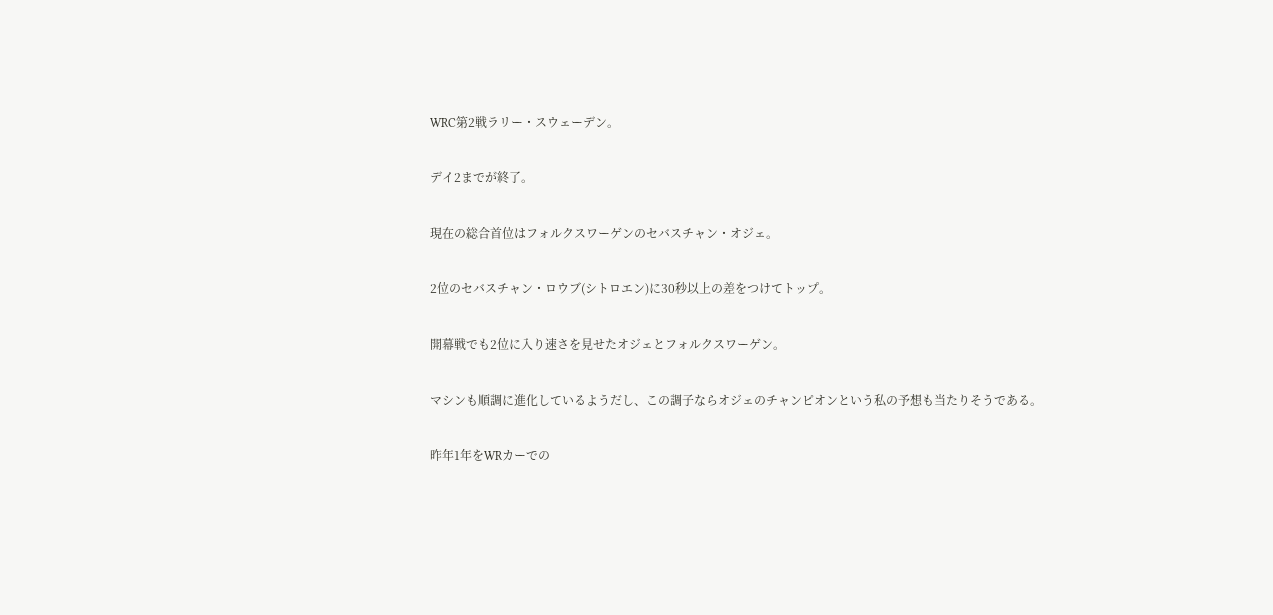WRC第2戦ラリー・スウェーデン。

デイ2までが終了。

現在の総合首位はフォルクスワーゲンのセバスチャン・オジェ。

2位のセバスチャン・ロウブ(シトロエン)に30秒以上の差をつけてトップ。

開幕戦でも2位に入り速さを見せたオジェとフォルクスワーゲン。

マシンも順調に進化しているようだし、この調子ならオジェのチャンピオンという私の予想も当たりそうである。

昨年1年をWRカーでの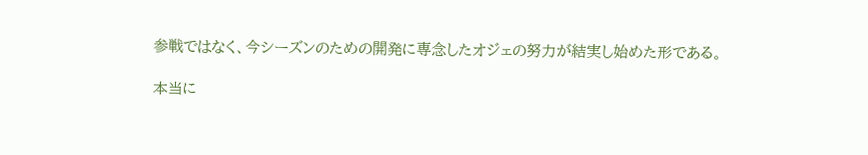参戦ではなく、今シーズンのための開発に専念したオジェの努力が結実し始めた形である。

本当に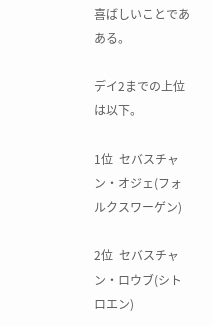喜ばしいことであある。

デイ2までの上位は以下。

1位  セバスチャン・オジェ(フォルクスワーゲン)

2位  セバスチャン・ロウブ(シトロエン)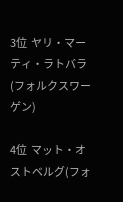3位  ヤリ・マーティ・ラトバラ(フォルクスワーゲン)

4位  マット・オストベルグ(フォ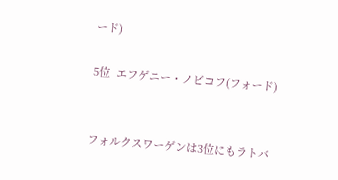ード)

5位  エフゲニー・ノビコフ(フォード)


フォルクスワーゲンは3位にもラトバ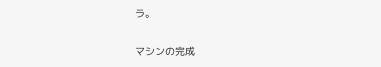ラ。

マシンの完成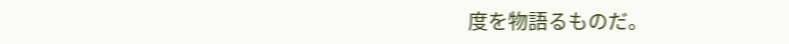度を物語るものだ。